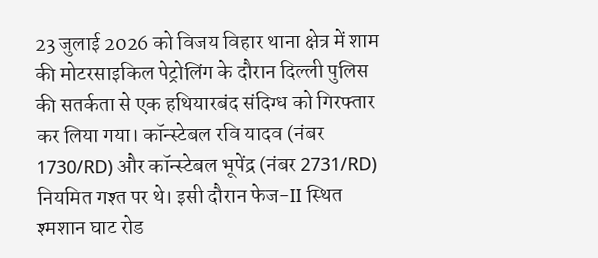23 जुलाई 2026 को विजय विहार थाना क्षेत्र में शाम की मोटरसाइकिल पेट्रोलिंग के दौरान दिल्ली पुलिस की सतर्कता से एक हथियारबंद संदिग्ध को गिरफ्तार कर लिया गया। कॉन्स्टेबल रवि यादव (नंबर 1730/RD) और कॉन्स्टेबल भूपेंद्र (नंबर 2731/RD) नियमित गश्त पर थे। इसी दौरान फेज-II स्थित श्मशान घाट रोड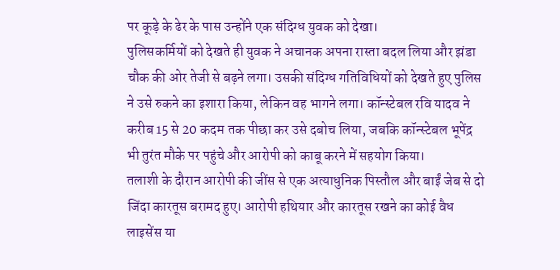पर कूड़े के ढेर के पास उन्होंने एक संदिग्ध युवक को देखा।
पुलिसकर्मियों को देखते ही युवक ने अचानक अपना रास्ता बदल लिया और झंडा चौक की ओर तेजी से बढ़ने लगा। उसकी संदिग्ध गतिविधियों को देखते हुए पुलिस ने उसे रुकने का इशारा किया, लेकिन वह भागने लगा। कॉन्स्टेबल रवि यादव ने करीब 15 से 20 कदम तक पीछा कर उसे दबोच लिया, जबकि कॉन्स्टेबल भूपेंद्र भी तुरंत मौके पर पहुंचे और आरोपी को काबू करने में सहयोग किया।
तलाशी के दौरान आरोपी की जींस से एक अत्याधुनिक पिस्तौल और बाईं जेब से दो जिंदा कारतूस बरामद हुए। आरोपी हथियार और कारतूस रखने का कोई वैध लाइसेंस या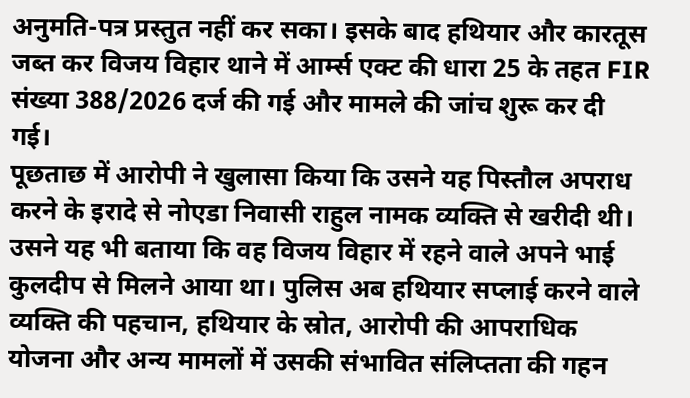अनुमति-पत्र प्रस्तुत नहीं कर सका। इसके बाद हथियार और कारतूस जब्त कर विजय विहार थाने में आर्म्स एक्ट की धारा 25 के तहत FIR संख्या 388/2026 दर्ज की गई और मामले की जांच शुरू कर दी गई।
पूछताछ में आरोपी ने खुलासा किया कि उसने यह पिस्तौल अपराध करने के इरादे से नोएडा निवासी राहुल नामक व्यक्ति से खरीदी थी। उसने यह भी बताया कि वह विजय विहार में रहने वाले अपने भाई कुलदीप से मिलने आया था। पुलिस अब हथियार सप्लाई करने वाले व्यक्ति की पहचान, हथियार के स्रोत, आरोपी की आपराधिक योजना और अन्य मामलों में उसकी संभावित संलिप्तता की गहन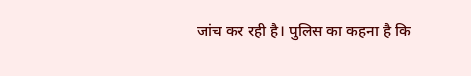जांच कर रही है। पुलिस का कहना है कि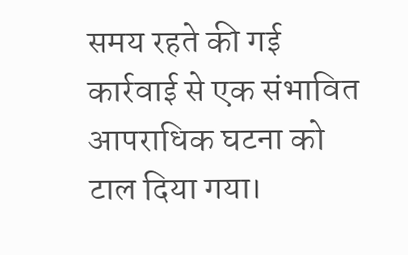समय रहते की गई कार्रवाई से एक संभावित आपराधिक घटना को टाल दिया गया।